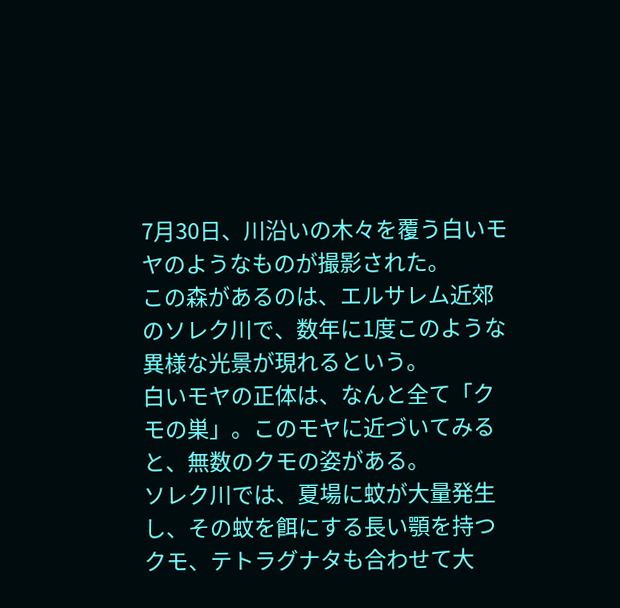7月30日、川沿いの木々を覆う白いモヤのようなものが撮影された。
この森があるのは、エルサレム近郊のソレク川で、数年に1度このような異様な光景が現れるという。
白いモヤの正体は、なんと全て「クモの巣」。このモヤに近づいてみると、無数のクモの姿がある。
ソレク川では、夏場に蚊が大量発生し、その蚊を餌にする長い顎を持つクモ、テトラグナタも合わせて大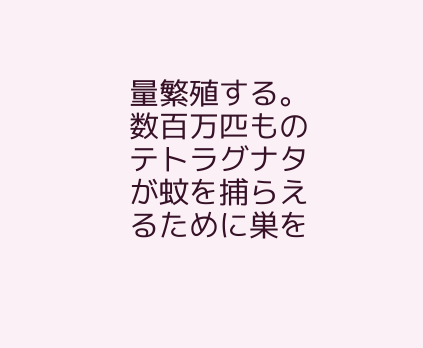量繁殖する。
数百万匹ものテトラグナタが蚊を捕らえるために巣を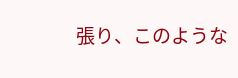張り、このような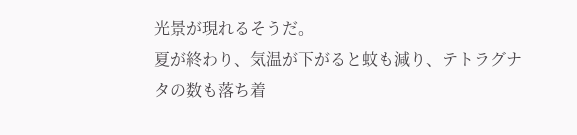光景が現れるそうだ。
夏が終わり、気温が下がると蚊も減り、テトラグナタの数も落ち着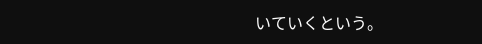いていくという。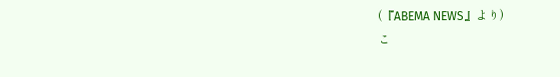(『ABEMA NEWS』より)
こ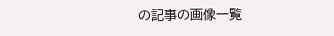の記事の画像一覧